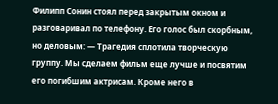Филипп Сонин стоял перед закрытым окном и разговаривал по телефону. Его голос был скорбным, но деловым: — Трагедия сплотила творческую группу. Мы сделаем фильм еще лучше и посвятим его погибшим актрисам. Кроме него в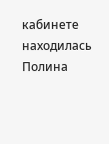кабинете находилась Полина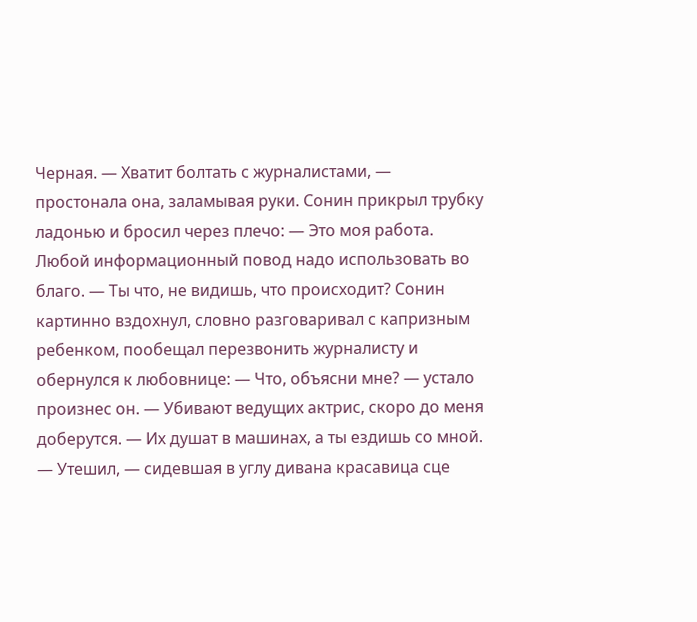Черная. — Хватит болтать с журналистами, — простонала она, заламывая руки. Сонин прикрыл трубку ладонью и бросил через плечо: — Это моя работа. Любой информационный повод надо использовать во благо. — Ты что, не видишь, что происходит? Сонин картинно вздохнул, словно разговаривал с капризным ребенком, пообещал перезвонить журналисту и обернулся к любовнице: — Что, объясни мне? — устало произнес он. — Убивают ведущих актрис, скоро до меня доберутся. — Их душат в машинах, а ты ездишь со мной. — Утешил, — сидевшая в углу дивана красавица сце